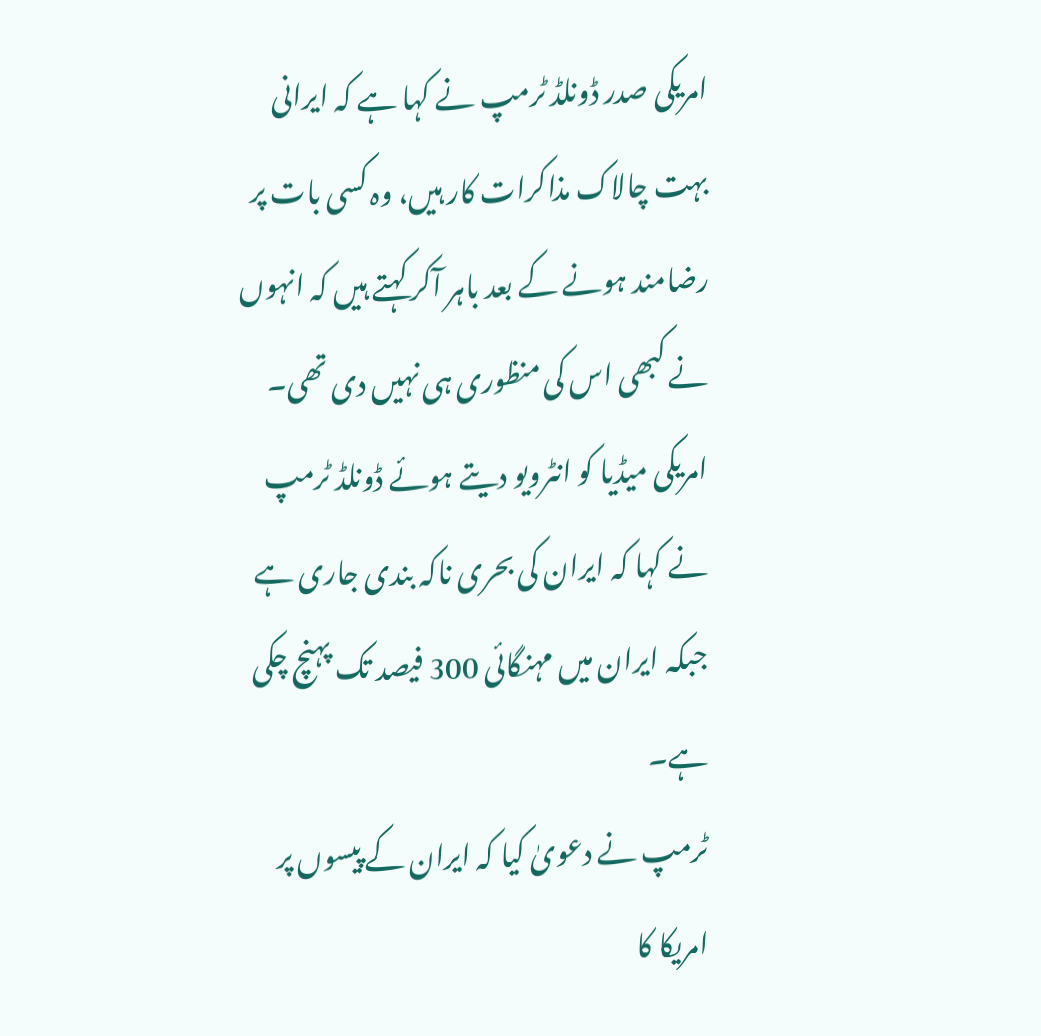امریکی صدر ڈونلڈ ٹرمپ نے کہا ہے کہ ایرانی بہت چالاک مذاکرات کار ہیں، وہ کسی بات پر رضامند ہونے کے بعد باہر آکر کہتے ہیں کہ انہوں نے کبھی اس کی منظوری ہی نہیں دی تھی۔
امریکی میڈیا کو انٹرویو دیتے ہوئے ڈونلڈ ٹرمپ نے کہا کہ ایران کی بحری ناکہ بندی جاری ہے جبکہ ایران میں مہنگائی 300 فیصد تک پہنچ چکی ہے۔
ٹرمپ نے دعویٰ کیا کہ ایران کے پیسوں پر امریکا کا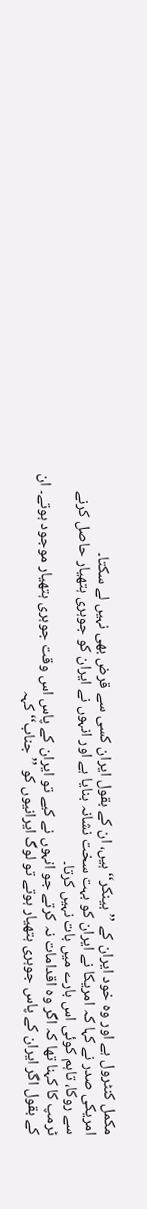مکمل کنٹرول ہے اور وہ خود ایران کے ’’بینکر‘‘ ہیں، ان کے بقول ایران کسی سے قرض بھی نہیں لے سکتا۔
امریکی صدر نے کہا کہ امریکا نے ایران کو بہت سخت نشانہ بنایا ہے اور انہوں نے ایران کو جوہری ہتھیار حاصل کرنے سے روکا، تاہم کوئی اس بارے میں بات نہیں کرتا۔
ٹرمپ کا کہنا تھا کہ اگر وہ اقدامات نہ کرتے جو انہوں نے کیے تو ایران کے پاس اس وقت جوہری ہتھیار موجود ہوتے۔ ان کے بقول اگر ایران کے پاس جوہری ہتھیار ہوتے تو لوگ ایرانیوں کو ’’جناب‘‘ کہہ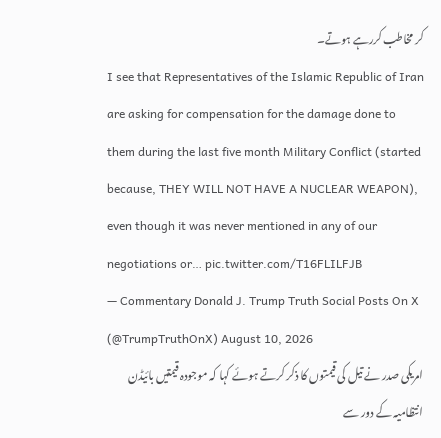کر مخاطب کررہے ہوتے۔
I see that Representatives of the Islamic Republic of Iran are asking for compensation for the damage done to them during the last five month Military Conflict (started because, THEY WILL NOT HAVE A NUCLEAR WEAPON), even though it was never mentioned in any of our negotiations or… pic.twitter.com/T16FLILFJB
— Commentary Donald J. Trump Truth Social Posts On X (@TrumpTruthOnX) August 10, 2026
امریکی صدر نے تیل کی قیمتوں کا ذکر کرتے ہوئے کہا کہ موجودہ قیمتیں بائیڈن انتظامیہ کے دور سے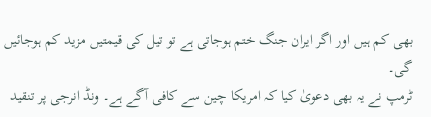بھی کم ہیں اور اگر ایران جنگ ختم ہوجاتی ہے تو تیل کی قیمتیں مزید کم ہوجائیں گی۔
ٹرمپ نے یہ بھی دعویٰ کیا کہ امریکا چین سے کافی آگے ہے۔ ونڈ انرجی پر تنقید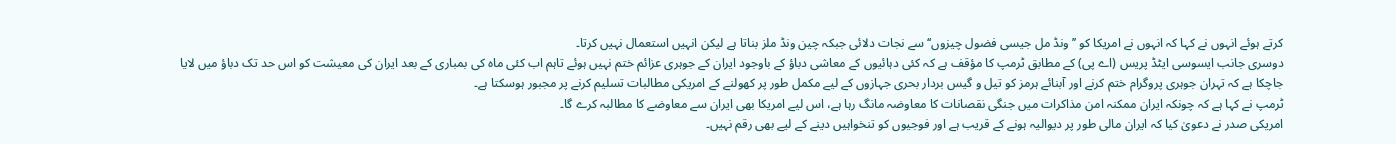کرتے ہوئے انہوں نے کہا کہ انہوں نے امریکا کو ’’ونڈ مل جیسی فضول چیزوں‘‘ سے نجات دلائی جبکہ چین ونڈ ملز بناتا ہے لیکن انہیں استعمال نہیں کرتا۔
دوسری جانب ایسوسی ایٹڈ پریس (اے پی) کے مطابق ٹرمپ کا مؤقف ہے کہ کئی دہائیوں کے معاشی دباؤ کے باوجود ایران کے جوہری عزائم ختم نہیں ہوئے تاہم اب کئی ماہ کی بمباری کے بعد ایران کی معیشت کو اس حد تک دباؤ میں لایا جاچکا ہے کہ تہران جوہری پروگرام ختم کرنے اور آبنائے ہرمز کو تیل و گیس بردار بحری جہازوں کے لیے مکمل طور پر کھولنے کے امریکی مطالبات تسلیم کرنے پر مجبور ہوسکتا ہے۔
ٹرمپ نے کہا ہے کہ چونکہ ایران ممکنہ امن مذاکرات میں جنگی نقصانات کا معاوضہ مانگ رہا ہے، اس لیے امریکا بھی ایران سے معاوضے کا مطالبہ کرے گا۔
امریکی صدر نے دعویٰ کیا کہ ایران مالی طور پر دیوالیہ ہونے کے قریب ہے اور فوجیوں کو تنخواہیں دینے کے لیے بھی رقم نہیں۔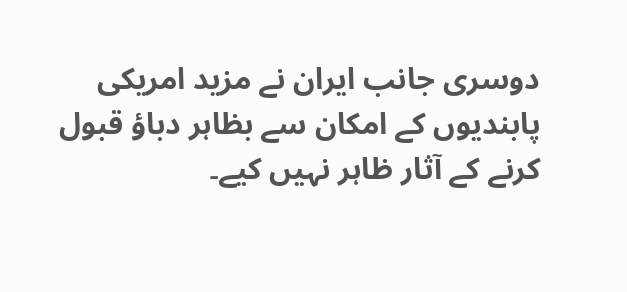دوسری جانب ایران نے مزید امریکی پابندیوں کے امکان سے بظاہر دباؤ قبول کرنے کے آثار ظاہر نہیں کیے۔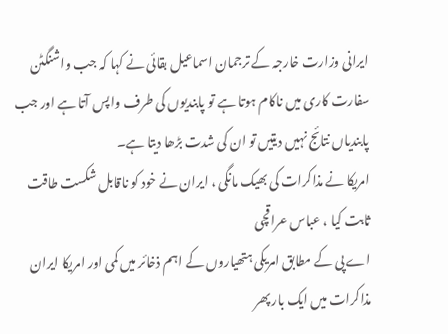ایرانی وزارت خارجہ کے ترجمان اسماعیل بقائی نے کہا کہ جب واشنگٹن سفارت کاری میں ناکام ہوتا ہے تو پابندیوں کی طرف واپس آتا ہے اور جب پابندیاں نتائج نہیں دیتیں تو ان کی شدت بڑھا دیتا ہے۔
امریکا نے مذاکرات کی بھیک مانگی ، ایران نے خود کو ناقابل شکست طاقت ثابت کیا ، عباس عراقچی
اے پی کے مطابق امریکی ہتھیاروں کے اہم ذخائر میں کمی اور امریکا ایران مذاکرات میں ایک بار پھر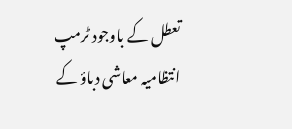تعطل کے باوجود ٹرمپ انتظامیہ معاشی دباؤ کے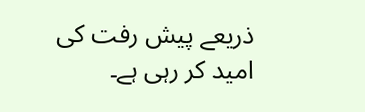ذریعے پیش رفت کی امید کر رہی ہے۔